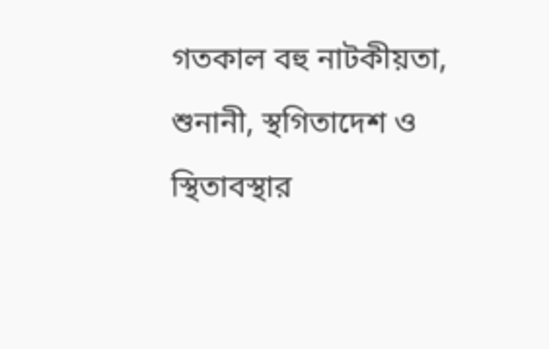গতকাল বহু নাটকীয়তা, শুনানী, স্থগিতাদেশ ও স্থিতাবস্থার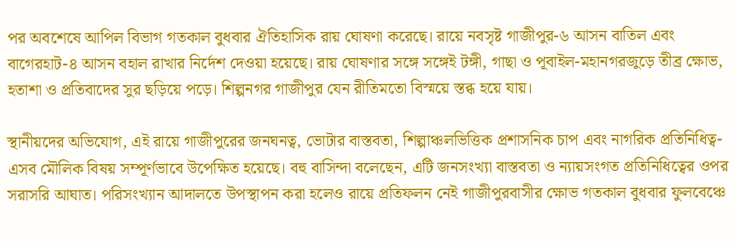পর অবশেষে আপিল বিভাগ গতকাল বুধবার ঐতিহাসিক রায় ঘোষণা করেছে। রায়ে নবসৃষ্ট গাজীপুর-৬ আসন বাতিল এবং বাগেরহাট-৪ আসন বহাল রাখার নির্দেশ দেওয়া হয়েছে। রায় ঘোষণার সঙ্গে সঙ্গেই টঙ্গী, গাছা ও পূবাইল-মহানগরজুড়ে তীব্র ক্ষোভ, হতাশা ও প্রতিবাদের সুর ছড়িয়ে পড়ে। শিল্পনগর গাজীপুর যেন রীতিমতো বিস্ময়ে স্তব্ধ হয়ে যায়।

স্থানীয়দের অভিযোগ, এই রায়ে গাজীপুরের জনঘনত্ব, ভোটার বাস্তবতা, শিল্পাঞ্চলভিত্তিক প্রশাসনিক চাপ এবং নাগরিক প্রতিনিধিত্ব-এসব মৌলিক বিষয় সম্পূর্ণভাবে উপেক্ষিত হয়েছে। বহু বাসিন্দা বলেছেন, এটি জনসংখ্যা বাস্তবতা ও ন্যায়সংগত প্রতিনিধিত্বের ওপর সরাসরি আঘাত। পরিসংখ্যান আদালতে উপস্থাপন করা হলেও রায়ে প্রতিফলন নেই গাজীপুরবাসীর ক্ষোভ গতকাল বুধবার ফুলবেঞ্চে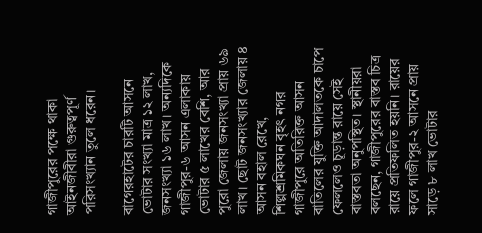গাজীপুরের পক্ষে থাকা আইনজীবীরা গুরুত্বপূর্ণ পরিসংখ্যান তুলে ধরেন।

বাগেরহাটের চারটি আসনে ভোটার সংখ্যা মাত্র ১২ লাখ, জনসংখ্যা ১৬ লাখ। অন্যদিকে গাজীপুর-৬ আসন এলাকায় ভোটার ৫ লাখের বেশি, আর পুরো জেলায় জনসংখ্যা প্রায় ৬৯ লাখ। ছোট জনসংখ্যার জেলায় ৪ আসন বহাল রেখে, শিল্পশ্রমিকঘন বৃহৎ নগর গাজীপুরে অতিরিক্ত আসন বাতিলের যুক্তি আদালতকে চাপে ফেললেও চূড়ান্ত রায়ে সেই বাস্তবতা অনুপস্থিত। স্থানীয়রা বলছেন, গাজীপুরের বাস্তব চিত্র রায়ে প্রতিফলিত হয়নি। রায়ের ফলে গাজীপুর-২ আসনে প্রায় সাড়ে ৮ লাখ ভোটার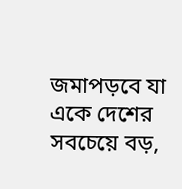জমাপড়বে যা একে দেশের সবচেয়ে বড়,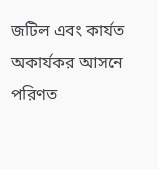জটিল এবং কার্যত অকার্যকর আসনে পরিণত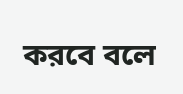করবে বলে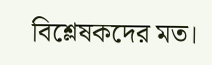বিশ্লেষকদের মত।